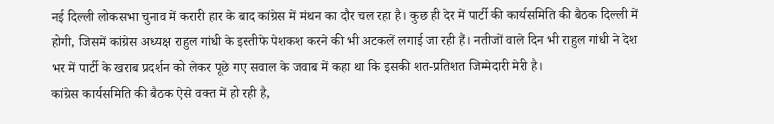नई दिल्ली लोकसभा चुनाव में करारी हार के बाद कांग्रेस में मंथन का दौर चल रहा है। कुछ ही देर में पार्टी की कार्यसमिति की बैठक दिल्ली में होगी, जिसमें कांग्रेस अध्यक्ष राहुल गांधी के इस्तीफे पेशकश करने की भी अटकलें लगाई जा रही हैं। नतीजों वाले दिन भी राहुल गांधी ने देश भर में पार्टी के खराब प्रदर्शन को लेकर पूछे गए सवाल के जवाब में कहा था कि इसकी शत-प्रतिशत जिम्मेदारी मेरी है।
कांग्रेस कार्यसमिति की बैठक ऐसे वक्त में हो रही है,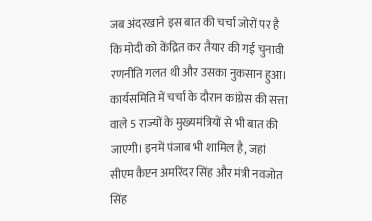जब अंदरखाने इस बात की चर्चा जोरों पर है कि मोदी को केंद्रित कर तैयार की गई चुनावी रणनीति गलत थी और उसका नुकसान हुआ। कार्यसमिति में चर्चा के दौरान कांग्रेस की सत्ता वाले 5 राज्यों के मुख्यमंत्रियों से भी बात की जाएगी। इनमें पंजाब भी शामिल है, जहां सीएम कैप्टन अमरिंदर सिंह और मंत्री नवजोत सिंह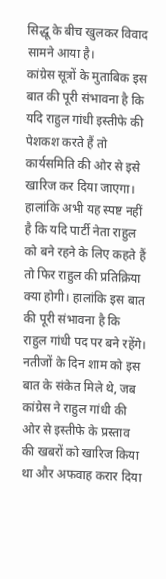सिद्धू के बीच खुलकर विवाद सामने आया है।
कांग्रेस सूत्रों के मुताबिक इस बात की पूरी संभावना है कि यदि राहुल गांधी इस्तीफे की पेशकश करते हैं तो कार्यसमिति की ओर से इसे खारिज कर दिया जाएगा। हालांकि अभी यह स्पष्ट नहीं है कि यदि पार्टी नेता राहुल को बने रहने के लिए कहते हैं तो फिर राहुल की प्रतिक्रिया क्या होगी। हालांकि इस बात की पूरी संभावना है कि राहुल गांधी पद पर बने रहेंगे। नतीजों के दिन शाम को इस बात के संकेत मिले थे, जब कांग्रेस ने राहुल गांधी की ओर से इस्तीफे के प्रस्ताव की खबरों को खारिज किया था और अफवाह करार दिया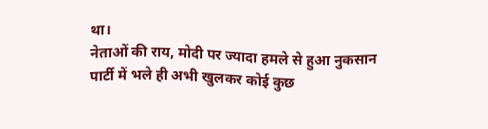था।
नेताओं की राय, मोदी पर ज्यादा हमले से हुआ नुकसान
पार्टी में भले ही अभी खुलकर कोई कुछ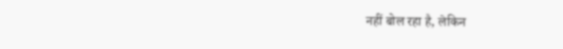नहीं बोल रहा है, लेकिन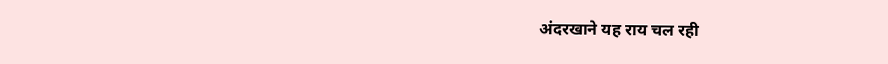अंदरखाने यह राय चल रही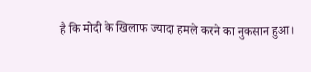है कि मोदी के खिलाफ ज्यादा हमले करने का नुकसान हुआ।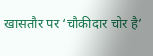खासतौर पर ‘चौकीदार चोर है’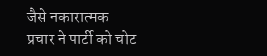जैसे नकारात्मक प्रचार ने पार्टी को चोट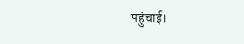पहुंचाई।